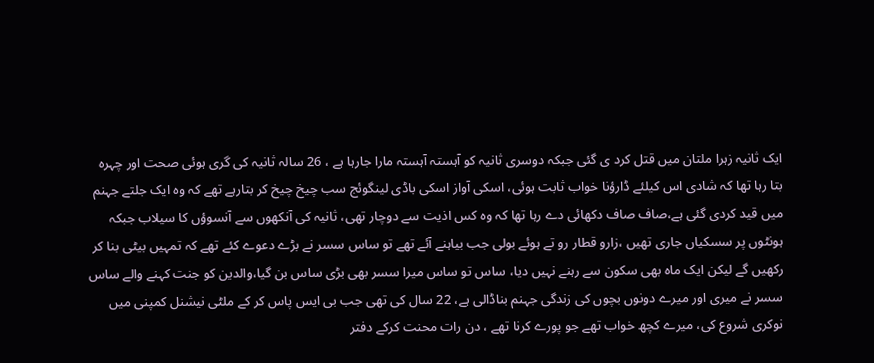ایک ثانیہ زہرا ملتان میں قتل کرد ی گئی جبکہ دوسری ثانیہ کو آہستہ آہستہ مارا جارہا ہے ، 26 سالہ ثانیہ کی گری ہوئی صحت اور چہرہ بتا رہا تھا کہ شادی اس کیلئے ڈارؤنا خواب ثابت ہوئی، اسکی آواز اسکی باڈی لینگوئج سب چیخ چیخ کر بتارہے تھے کہ وہ ایک جلتے جہنم میں قید کردی گئی ہے،صاف صاف دکھائی دے رہا تھا کہ وہ کس اذیت سے دوچار تھی، ثانیہ کی آنکھوں سے آنسوؤں کا سیلاب جبکہ ہونٹوں پر سسکیاں جاری تھیں ،زارو قطار رو تے ہوئے بولی جب بیاہنے آئے تھے تو ساس سسر نے بڑے دعوے کئے تھے کہ تمہیں بیٹی بنا کر رکھیں گے لیکن ایک ماہ بھی سکون سے رہنے نہیں دیا، ساس تو ساس میرا سسر بھی بڑی ساس بن گیا،والدین کو جنت کہنے والے ساس سسر نے میری اور میرے دونوں بچوں کی زندگی جہنم بناڈالی ہے، 22 سال کی تھی جب بی ایس پاس کر کے ملٹی نیشنل کمپنی میں نوکری شروع کی، میرے کچھ خواب تھے جو پورے کرنا تھے ، دن رات محنت کرکے دفتر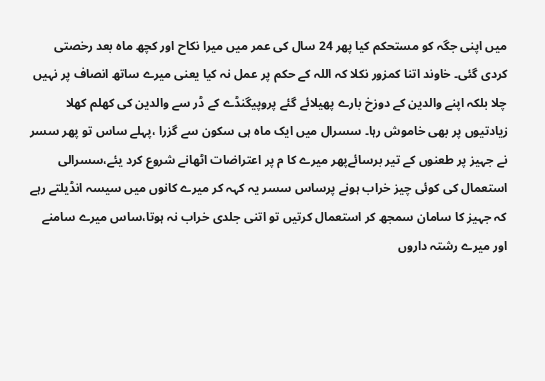میں اپنی جگہ کو مستحکم کیا پھر 24 سال کی عمر میں میرا نکاح اور کچھ ماہ بعد رخصتی کردی گئی۔ خاوند اتنا کمزور نکلا کہ اللہ کے حکم پر عمل نہ کیا یعنی میرے ساتھ انصاف پر نہیں چلا بلکہ اپنے والدین کے دوزخ بارے پھیلائے گئے پروپیگنڈے کے ڈر سے والدین کی کھلم کھلا زیادتیوں پر بھی خاموش رہا۔ سسرال میں ایک ماہ ہی سکون سے گزرا ،پہلے ساس تو پھر سسر نے جہیز پر طعنوں کے تیر برسائےپھر میرے کا م پر اعتراضات اٹھانے شروع کرد یئے،سسرالی استعمال کی کوئی چیز خراب ہونے پرساس سسر یہ کہہ کر میرے کانوں میں سیسہ انڈیلتے رہے کہ جہیز کا سامان سمجھ کر استعمال کرتیں تو اتنی جلدی خراب نہ ہوتا،ساس میرے سامنے اور میرے رشتہ داروں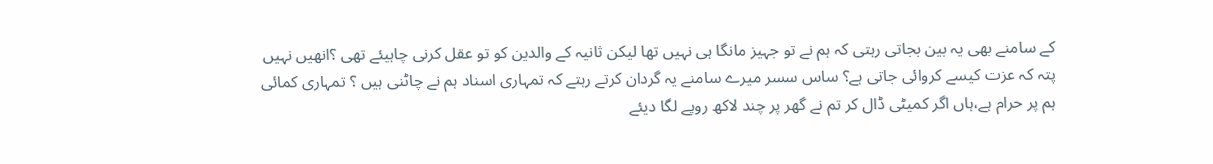کے سامنے بھی یہ بین بجاتی رہتی کہ ہم نے تو جہیز مانگا ہی نہیں تھا لیکن ثانیہ کے والدین کو تو عقل کرنی چاہیئے تھی ؟انھیں نہیں پتہ کہ عزت کیسے کروائی جاتی ہے؟ ساس سسر میرے سامنے یہ گردان کرتے رہتے کہ تمہاری اسناد ہم نے چاٹنی ہیں ؟ تمہاری کمائی ہم پر حرام ہے،ہاں اگر کمیٹی ڈال کر تم نے گھر پر چند لاکھ روپے لگا دیئے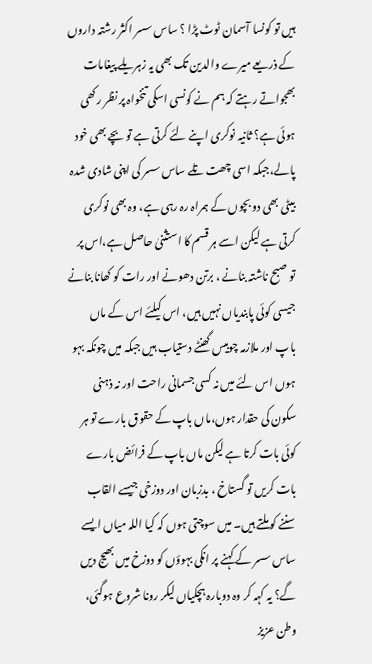ہیں تو کونسا آسمان ٹوٹ پڑا ؟ ساس سسر اکثر رشتہ داروں کے ذریعے میرے والدین تک بھی یہ زہریلے پیغامات بھجواتے رہتے کہ ہم نے کونسی اسکی تنخواہ پر نظر رکھی ہوئی ہے؟ ثانیہ نوکری اپنے لئے کرتی ہے تو بچے بھی خود پالے،جبکہ اسی چھت تلے ساس سسر کی اپنی شادی شدہ بیٹی بھی دو بچوں کے ہمراہ رہ رہی ہے، وہ بھی نوکری کرتی ہے لیکن اسے ہر قسم کا استثنیٰ حاصل ہے،اس پر تو صبح ناشتہ بنانے ، برتن دھونے اور رات کو کھانا بنانے جیسی کوئی پابندیاں نہیں ہیں، اس کیلئے اس کے ماں باپ اور ملازمہ چوبیس گھنٹے دستیاب ہیں جبکہ میں چونکہ بہو ہوں اس لئے میں نہ کسی جسمانی راحت اور نہ ذہنی سکون کی حقدار ہوں،ماں باپ کے حقوق بارے تو ہر کوئی بات کرتا ہے لیکن ماں باپ کے فرائض بارے بات کریں تو گستاخ ، بدزبان اور دوزخی جیسے القاب سننے کو ملتے ہیں۔ میں سوچتی ہوں کہ کیا اللہ میاں ایسے ساس سسر کے کہنے پر انکی بہوؤں کو دوزخ میں بھیج دیں گے؟ یہ کہہ کر وہ دوبارہ ہچکیاں لیکر رونا شروع ہوگئی، وطن عزیز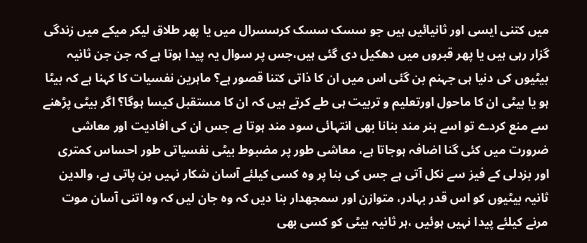میں کتنی ایسی اور ثانیائیں ہیں جو سسک سسک کرسسرال میں یا پھر طلاق لیکر میکے میں زندگی گزار رہی ہیں یا پھر قبروں میں دھکیل دی گئی ہیں،جس پر سوال یہ پیدا ہوتا ہے کہ جن جن ثانیہ بیٹیوں کی دنیا ہی جہنم بن گئی اس میں ان کا ذاتی کتنا قصور ہے؟ ماہرین نفسیات کا کہنا ہے کہ بیٹا ہو یا بیٹی ان کا ماحول اورتعلیم و تربیت ہی طے کرتے ہیں کہ ان کا مستقبل کیسا ہوگا؟ اگر بیٹی پڑھنے سے منع کردے تو اسے ہنر مند بنانا بھی انتہائی سود مند ہوتا ہے جس ان کی افادیت اور معاشی ضرورت میں کئی گنا اضافہ ہوجاتا ہے، معاشی طور پر مضبوط بیٹی نفسیاتی طور احساس کمتری اور بزدلی کے فیز سے نکل آتی ہے جس کی بنا پر وہ کسی کیلئے آسان شکار نہیں بن پاتی ہے، والدین ثانیہ بیٹیوں کو اس قدر بہادر، متوازن اور سمجھدار بنا دیں کہ وہ جان لیں کہ وہ اتنی آسان موت مرنے کیلئے پیدا نہیں ہوئیں ،ہر ثانیہ بیٹی کو کسی بھی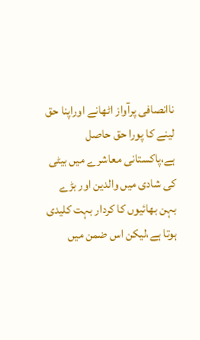ناانصافی پرآواز اٹھانے اوراپنا حق لینے کا پورا حق حاصل ہے،پاکستانی معاشرے میں بیٹی کی شادی میں والدین اور بڑے بہن بھائیوں کا کردار بہت کلیدی ہوتا ہے،لیکن اس ضمن میں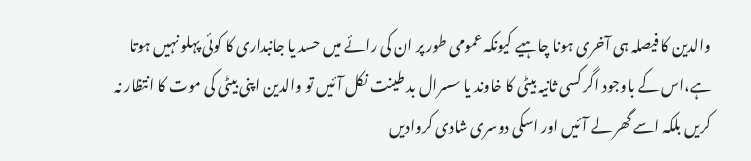والدین کا فیصلہ ہی آخری ہونا چاہیے کیونکہ عمومی طور پر ان کی رائے میں حسد یا جانبداری کا کوئی پہلو نہیں ہوتا ہے،اس کے باوجود اگر کسی ثانیہ بیٹی کا خاوند یا سسرال بد طینت نکل آئیں تو والدین اپنی بیٹی کی موت کا انتظار نہ کریں بلکہ اسے گھر لے آئیں اور اسکی دوسری شادی کروادیں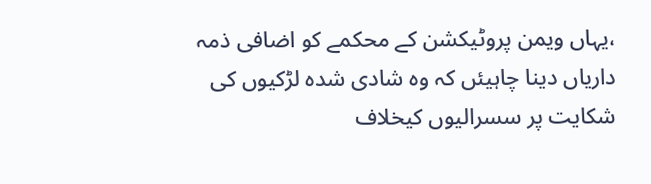،یہاں ویمن پروٹیکشن کے محکمے کو اضافی ذمہ داریاں دینا چاہیئں کہ وہ شادی شدہ لڑکیوں کی شکایت پر سسرالیوں کیخلاف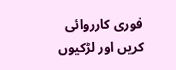فوری کارروائی کریں اور لڑکیوں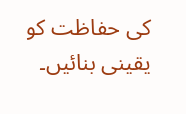کی حفاظت کو یقینی بنائیں۔